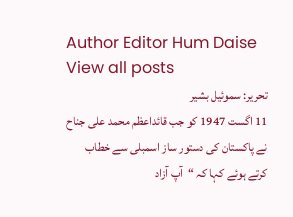Author Editor Hum Daise View all posts
تحریر: سموئیل بشیر
11 اگست 1947 کو جب قائداعظم محمد علی جناح نے پاکستان کی دستور ساز اسمبلی سے خطاب کرتے ہوئے کہا کہ “آپ آزاد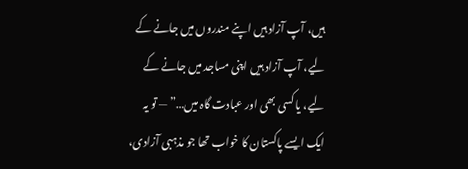ہیں، آپ آزاد ہیں اپنے مندروں میں جانے کے لیے، آپ آزاد ہیں اپنی مساجد میں جانے کے لیے، یا کسی بھی اور عبادت گاہ میں…” — تو یہ ایک ایسے پاکستان کا خواب تھا جو مذہبی آزادی،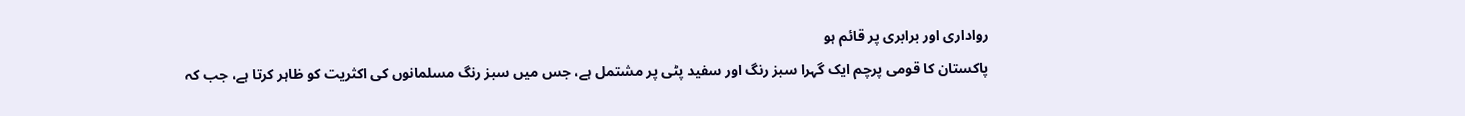رواداری اور برابری پر قائم ہو
پاکستان کا قومی پرچم ایک گہرا سبز رنگ اور سفید پٹی پر مشتمل ہے، جس میں سبز رنگ مسلمانوں کی اکثریت کو ظاہر کرتا ہے، جب کہ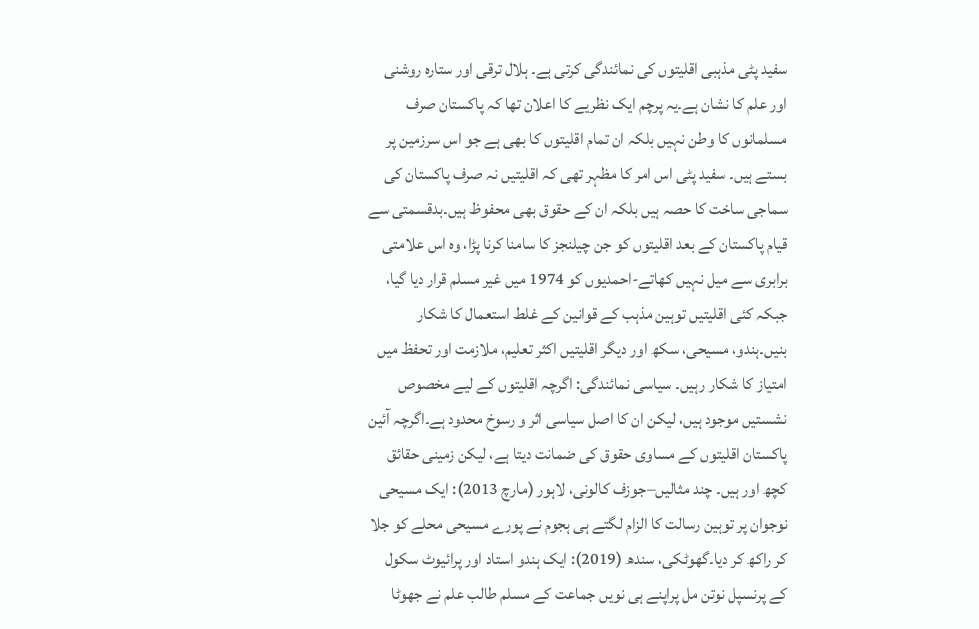سفید پٹی مذہبی اقلیتوں کی نمائندگی کرتی ہے۔ ہلال ترقی اور ستارہ روشنی اور علم کا نشان ہے۔یہ پرچم ایک نظریے کا اعلان تھا کہ پاکستان صرف مسلمانوں کا وطن نہیں بلکہ ان تمام اقلیتوں کا بھی ہے جو اس سرزمین پر بستے ہیں۔ سفید پٹی اس امر کا مظہر تھی کہ اقلیتیں نہ صرف پاکستان کی سماجی ساخت کا حصہ ہیں بلکہ ان کے حقوق بھی محفوظ ہیں۔بدقسمتی سے قیام پاکستان کے بعد اقلیتوں کو جن چیلنجز کا سامنا کرنا پڑا، وہ اس علامتی برابری سے میل نہیں کھاتے-احمدیوں کو 1974 میں غیر مسلم قرار دیا گیا، جبکہ کئی اقلیتیں توہین مذہب کے قوانین کے غلط استعمال کا شکار بنیں۔ہندو، مسیحی، سکھ اور دیگر اقلیتیں اکثر تعلیم، ملازمت اور تحفظ میں امتیاز کا شکار رہیں۔ سیاسی نمائندگی: اگرچہ اقلیتوں کے لیے مخصوص نشستیں موجود ہیں، لیکن ان کا اصل سیاسی اثر و رسوخ محدود ہے۔اگرچہ آئین پاکستان اقلیتوں کے مساوی حقوق کی ضمانت دیتا ہے، لیکن زمینی حقائق کچھ اور ہیں۔ چند مثالیں–جوزف کالونی، لاہور (مارچ 2013): ایک مسیحی نوجوان پر توہین رسالت کا الزام لگتے ہی ہجوم نے پورے مسیحی محلے کو جلا کر راکھ کر دیا۔گھوٹکی، سندھ (2019): ایک ہندو استاد اور پرائیوٹ سکول کے پرنسپل نوتن مل پراپنے ہی نویں جماعت کے مسلم طالب علم نے جھوٹا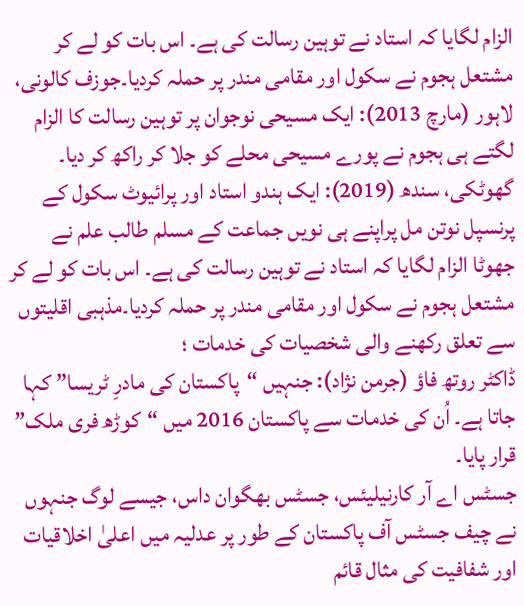الزام لگایا کہ استاد نے توہین رسالت کی ہے۔ اس بات کو لے کر مشتعل ہجوم نے سکول اور مقامی مندر پر حملہ کردیا۔جوزف کالونی، لاہور (مارچ 2013): ایک مسیحی نوجوان پر توہین رسالت کا الزام لگتے ہی ہجوم نے پورے مسیحی محلے کو جلا کر راکھ کر دیا۔
گھوٹکی، سندھ (2019): ایک ہندو استاد اور پرائیوٹ سکول کے پرنسپل نوتن مل پراپنے ہی نویں جماعت کے مسلم طالب علم نے جھوٹا الزام لگایا کہ استاد نے توہین رسالت کی ہے۔ اس بات کو لے کر مشتعل ہجوم نے سکول اور مقامی مندر پر حملہ کردیا۔مذہبی اقلیتوں سے تعلق رکھنے والی شخصیات کی خدمات ؛
ڈاکٹر روتھ فاؤ (جرمن نژاد): جنہیں “پاکستان کی مادرِ ٹریسا” کہا جاتا ہے۔ اُن کی خدمات سے پاکستان 2016 میں “کوڑھ فری ملک” قرار پایا۔
جسٹس اے آر کارنیلیئس، جسٹس بھگوان داس، جیسے لوگ جنہوں نے چیف جسٹس آف پاکستان کے طور پر عدلیہ میں اعلیٰ اخلاقیات اور شفافیت کی مثال قائم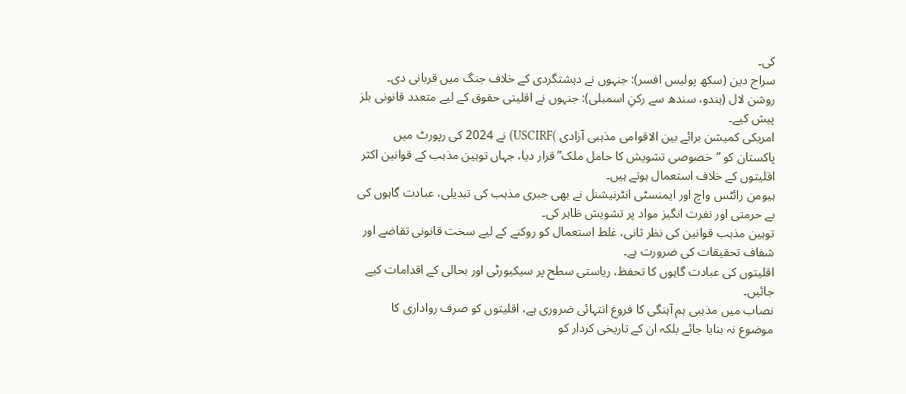کی۔
سراج دین (سکھ پولیس افسر): جنہوں نے دہشتگردی کے خلاف جنگ میں قربانی دی۔
روشن لال (ہندو، سندھ سے رکنِ اسمبلی): جنہوں نے اقلیتی حقوق کے لیے متعدد قانونی بلز پیش کیے۔
امریکی کمیشن برائے بین الاقوامی مذہبی آزادی )USCIRF) نے 2024 کی رپورٹ میں پاکستان کو “خصوصی تشویش کا حامل ملک” قرار دیا، جہاں توہین مذہب کے قوانین اکثر اقلیتوں کے خلاف استعمال ہوتے ہیں۔
ہیومن رائٹس واچ اور ایمنسٹی انٹرنیشنل نے بھی جبری مذہب کی تبدیلی، عبادت گاہوں کی بے حرمتی اور نفرت انگیز مواد پر تشویش ظاہر کی۔
توہین مذہب قوانین کی نظر ثانی، غلط استعمال کو روکنے کے لیے سخت قانونی تقاضے اور شفاف تحقیقات کی ضرورت ہے۔
اقلیتوں کی عبادت گاہوں کا تحفظ، ریاستی سطح پر سیکیورٹی اور بحالی کے اقدامات کیے جائیں۔
نصاب میں مذہبی ہم آہنگی کا فروغ انتہائی ضروری ہے، اقلیتوں کو صرف رواداری کا موضوع نہ بنایا جائے بلکہ ان کے تاریخی کردار کو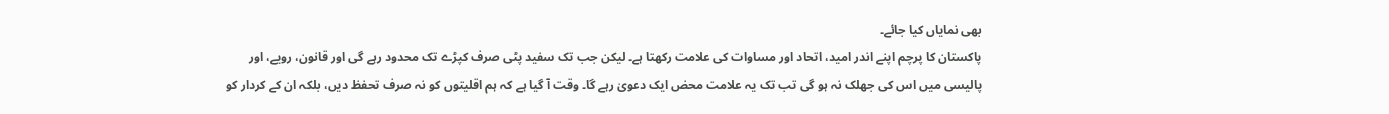بھی نمایاں کیا جائے۔
پاکستان کا پرچم اپنے اندر امید، اتحاد اور مساوات کی علامت رکھتا ہے۔ لیکن جب تک سفید پٹی صرف کپڑے تک محدود رہے گی اور قانون، رویے، اور پالیسی میں اس کی جھلک نہ ہو گی تب تک یہ علامت محض ایک دعویٰ رہے گا۔ وقت آ گیا ہے کہ ہم اقلیتوں کو نہ صرف تحفظ دیں، بلکہ ان کے کردار کو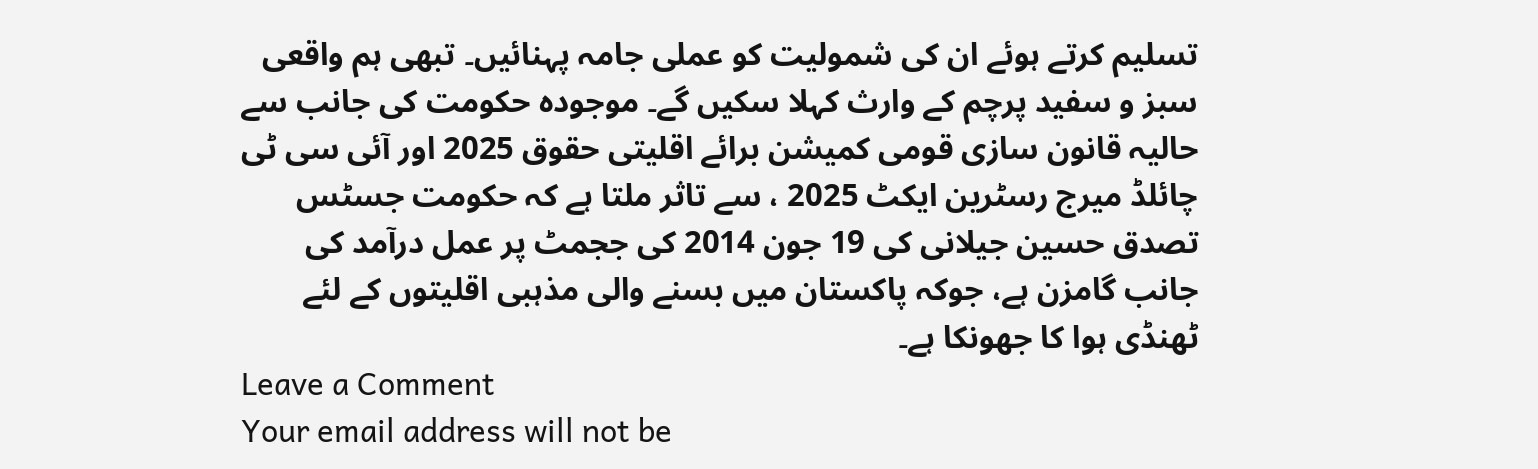تسلیم کرتے ہوئے ان کی شمولیت کو عملی جامہ پہنائیں۔ تبھی ہم واقعی سبز و سفید پرچم کے وارث کہلا سکیں گے۔ موجودہ حکومت کی جانب سے حالیہ قانون سازی قومی کمیشن برائے اقلیتی حقوق 2025 اور آئی سی ٹی چائلڈ میرج رسٹرین ایکٹ 2025 ، سے تاثر ملتا ہے کہ حکومت جسٹس تصدق حسین جیلانی کی 19 جون 2014 کی ججمٹ پر عمل درآمد کی جانب گامزن ہے، جوکہ پاکستان میں بسنے والی مذہبی اقلیتوں کے لئے ٹھنڈی ہوا کا جھونکا ہے۔
Leave a Comment
Your email address will not be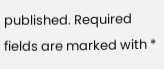published. Required fields are marked with *